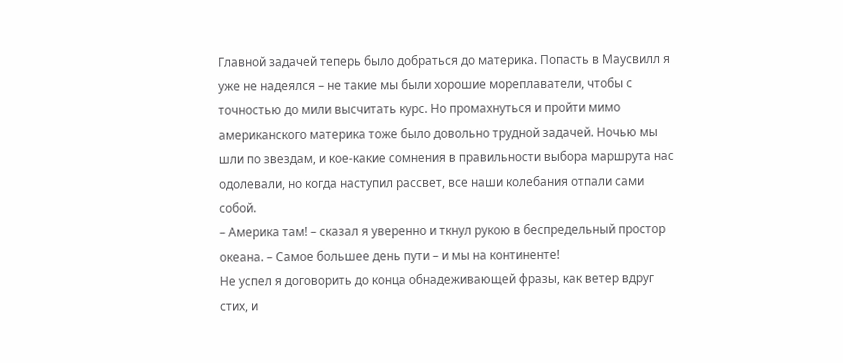Главной задачей теперь было добраться до материка. Попасть в Маусвилл я уже не надеялся – не такие мы были хорошие мореплаватели, чтобы с точностью до мили высчитать курс. Но промахнуться и пройти мимо американского материка тоже было довольно трудной задачей. Ночью мы шли по звездам, и кое-какие сомнения в правильности выбора маршрута нас одолевали, но когда наступил рассвет, все наши колебания отпали сами собой.
– Америка там! – сказал я уверенно и ткнул рукою в беспредельный простор океана. – Самое большее день пути – и мы на континенте!
Не успел я договорить до конца обнадеживающей фразы, как ветер вдруг стих, и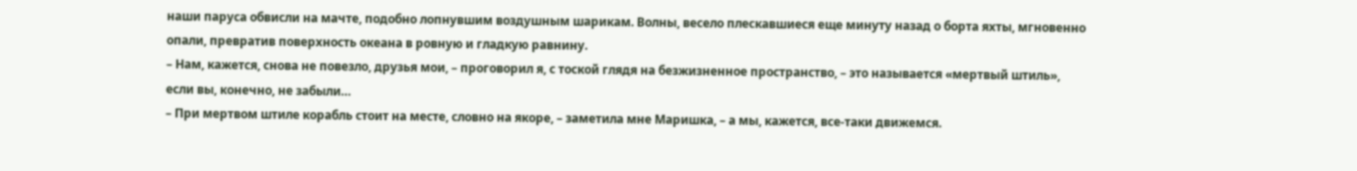наши паруса обвисли на мачте, подобно лопнувшим воздушным шарикам. Волны, весело плескавшиеся еще минуту назад о борта яхты, мгновенно опали, превратив поверхность океана в ровную и гладкую равнину.
– Нам, кажется, снова не повезло, друзья мои, – проговорил я, с тоской глядя на безжизненное пространство, – это называется «мертвый штиль», если вы, конечно, не забыли…
– При мертвом штиле корабль стоит на месте, словно на якоре, – заметила мне Маришка, – а мы, кажется, все-таки движемся.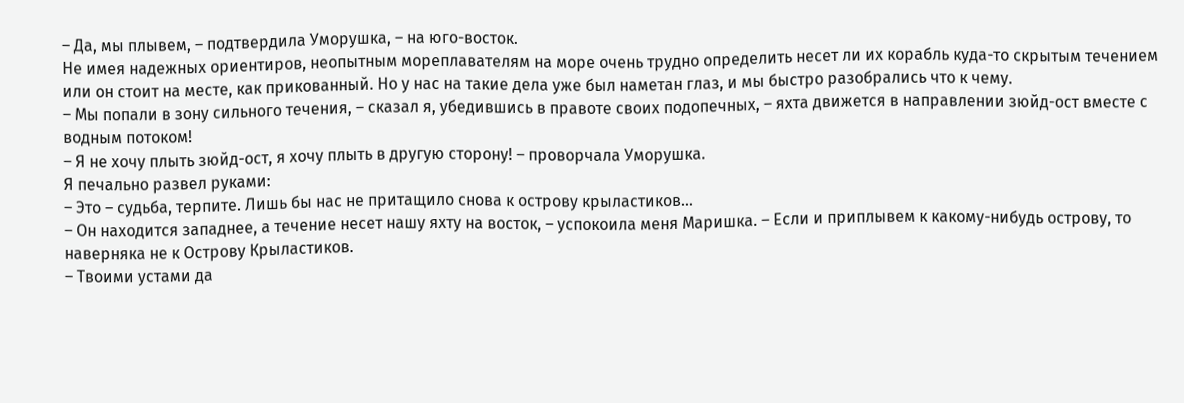– Да, мы плывем, – подтвердила Уморушка, – на юго-восток.
Не имея надежных ориентиров, неопытным мореплавателям на море очень трудно определить несет ли их корабль куда-то скрытым течением или он стоит на месте, как прикованный. Но у нас на такие дела уже был наметан глаз, и мы быстро разобрались что к чему.
– Мы попали в зону сильного течения, – сказал я, убедившись в правоте своих подопечных, – яхта движется в направлении зюйд-ост вместе с водным потоком!
– Я не хочу плыть зюйд-ост, я хочу плыть в другую сторону! – проворчала Уморушка.
Я печально развел руками:
– Это – судьба, терпите. Лишь бы нас не притащило снова к острову крыластиков…
– Он находится западнее, а течение несет нашу яхту на восток, – успокоила меня Маришка. – Если и приплывем к какому-нибудь острову, то наверняка не к Острову Крыластиков.
– Твоими устами да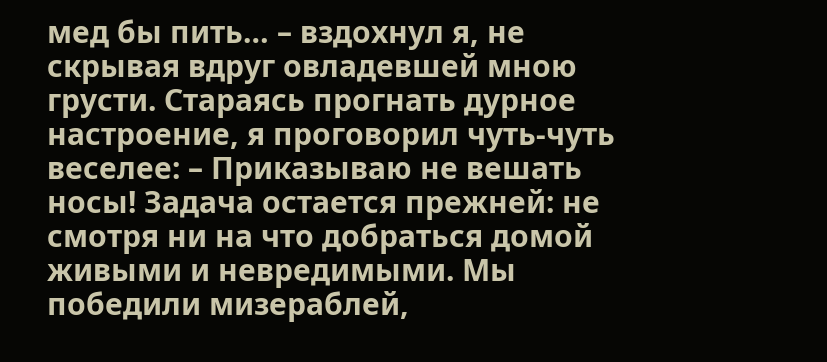мед бы пить… – вздохнул я, не скрывая вдруг овладевшей мною грусти. Стараясь прогнать дурное настроение, я проговорил чуть-чуть веселее: – Приказываю не вешать носы! Задача остается прежней: не смотря ни на что добраться домой живыми и невредимыми. Мы победили мизераблей,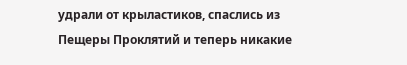удрали от крыластиков, спаслись из Пещеры Проклятий и теперь никакие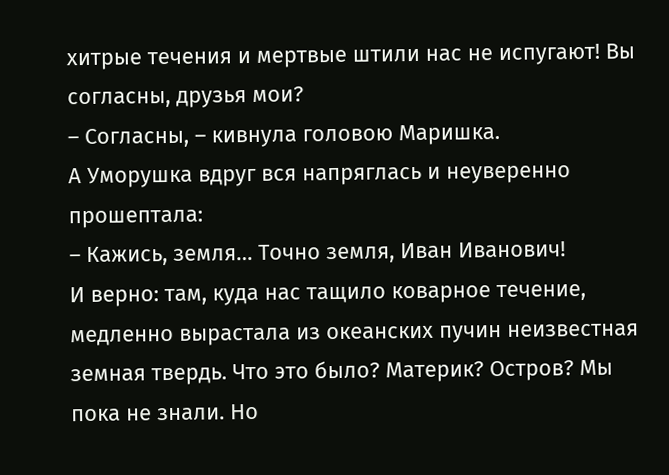хитрые течения и мертвые штили нас не испугают! Вы согласны, друзья мои?
– Согласны, – кивнула головою Маришка.
А Уморушка вдруг вся напряглась и неуверенно прошептала:
– Кажись, земля… Точно земля, Иван Иванович!
И верно: там, куда нас тащило коварное течение, медленно вырастала из океанских пучин неизвестная земная твердь. Что это было? Материк? Остров? Мы пока не знали. Но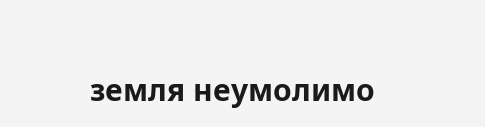земля неумолимо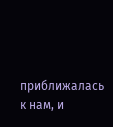приближалась к нам, и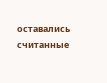оставались считанные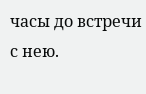часы до встречи с нею.